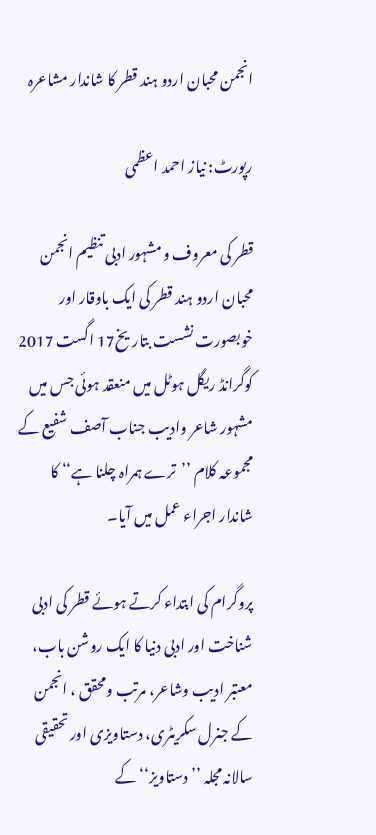انجمن محبان اردو ہند قطر کا شاندار مشاعرہ

رپورٹ: نیاز احمد اعظمی

قطر کی معروف و مشہور ادبی تنظیم انجمن محبان اردو ہند قطر کی ایک باوقار اور خوبصورت نشست بتاریخ17 اگست 2017 کوگرانڈ ریگل ہوٹل میں منعقد ہوئی جس میں مشہور شاعر وادیب جناب آصف شفیع کے مجموعہ کلام ’’ترے ہمراہ چلنا ہے‘‘ کا شاندار اجراء عمل میں آیا۔

پروگرام کی ابتداء کرتے ہوئے قطر کی ادبی شناخت اور ادبی دنیا کا ایک روشن باب، معتبر ادیب وشاعر، مرتب ومحقق ، انجمن کے جنرل سکریٹری، دستاویزی اور تحقیقی سالانہ مجلہ ’’دستاویز‘‘ کے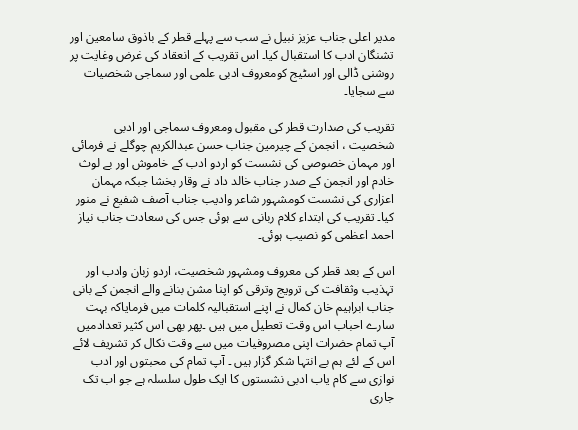مدیر اعلی جناب عزیز نبیل نے سب سے پہلے قطر کے باذوق سامعین اور تشنگان ادب کا استقبال کیا۔ اس تقریب کے انعقاد کی غرض وغایت پر روشنی ڈالی اور اسٹیج کومعروف ادبی علمی اور سماجی شخصیات سے سجایا۔

تقریب کی صدارت قطر کی مقبول ومعروف سماجی اور ادبی شخصیت ، انجمن کے چیرمین جناب حسن عبدالکریم چوگلے نے فرمائی اور مہمان خصوصی کی نشست کو اردو ادب کے خاموش اور بے لوث خادم اور انجمن کے صدر جناب خالد داد نے وقار بخشا جبکہ مہمان اعزاری کی نشست کومشہور شاعر وادیب جناب آصف شفیع نے منور کیا۔ تقریب کی ابتداء کلام ربانی سے ہوئی جس کی سعادت جناب نیاز احمد اعظمی کو نصیب ہوئی۔

اس کے بعد قطر کی معروف ومشہور شخصیت، اردو زبان وادب اور تہذیب وثقافت کی ترویج وترقی کو اپنا مشن بنانے والے انجمن کے بانی جناب ابراہیم خان کمال نے اپنے استقبالیہ کلمات میں فرمایاکہ بہت سارے احباب اس وقت تعطیل میں ہیں ۔پھر بھی اس کثیر تعدادمیں آپ تمام حضرات اپنی مصروفیات میں سے وقت نکال کر تشریف لائے اس کے لئے ہم بے انتہا شکر گزار ہیں ۔ آپ تمام کی محبتوں اور ادب نوازی سے کام یاب ادبی نشستوں کا ایک طول سلسلہ ہے جو اب تک جاری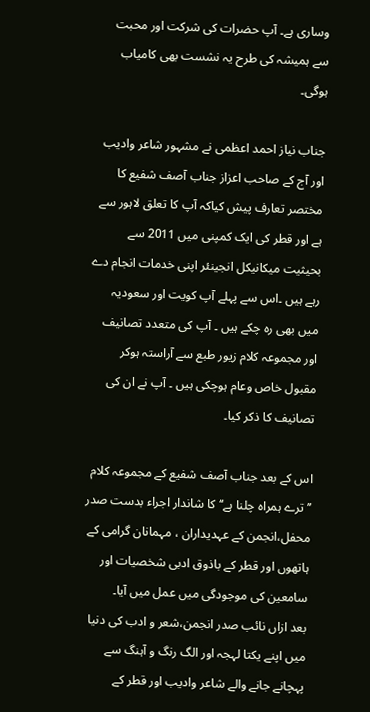وساری ہے۔ آپ حضرات کی شرکت اور محبت سے ہمیشہ کی طرح یہ نشست بھی کامیاب ہوگی۔

جناب نیاز احمد اعظمی نے مشہور شاعر وادیب اور آج کے صاحب اعزاز جناب آصف شفیع کا مختصر تعارف پیش کیاکہ آپ کا تعلق لاہور سے ہے اور قطر کی ایک کمپنی میں 2011 سے بحیثیت میکانیکل انجینئر اپنی خدمات انجام دے رہے ہیں ۔اس سے پہلے آپ کویت اور سعودیہ میں بھی رہ چکے ہیں ۔ آپ کی متعدد تصانیف اور مجموعہ کلام زیور طبع سے آراستہ ہوکر مقبول خاص وعام ہوچکی ہیں ۔ آپ نے ان کی تصانیف کا ذکر کیا۔

اس کے بعد جناب آصف شفیع کے مجموعہ کلام ’’ترے ہمراہ چلنا ہے‘‘ کا شاندار اجراء بدست صدر محفل،انجمن کے عہدیداران ، مہمانان گرامی کے ہاتھوں اور قطر کے باذوق ادبی شخصیات اور سامعین کی موجودگی میں عمل میں آیا۔
بعد ازاں نائب صدر انجمن،شعر و ادب کی دنیا میں اپنے یکتا لہجہ اور الگ رنگ و آہنگ سے پہچانے جانے والے شاعر وادیب اور قطر کے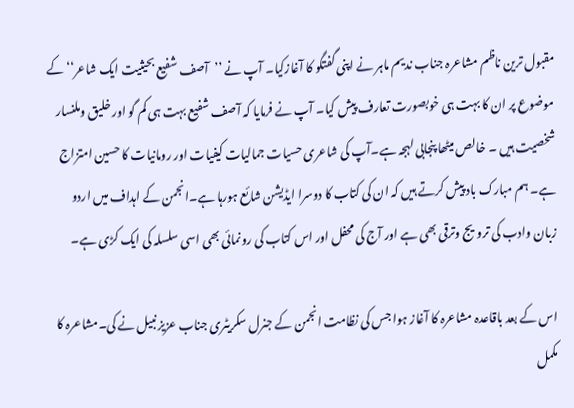مقبول ترین ناظم مشاعرہ جناب ندیم ماہر نے اپنی گفتگو کا آغازکیا۔ آپ نے ’’آصف شفیع بحیثیت ایک شاعر‘‘ کے موضوع پر ان کا بہت ہی خوبصورت تعارف پیش کیا۔ آپ نے فرمایا کہ آصف شفیع بہت ہی کم گو اور خلیق وملنسار شخصیت ہیں ۔ خالص میٹھا پنجابی لہجہ ہے۔آپ کی شاعری حسیات جمالیات کیفیات اور رومانیات کا حسین امتزاج ہے۔ ہم مبارک باد پیش کرتے ہیں کہ ان کی کتاب کا دوسرا ایڈیشن شائع ہورہا ہے۔انجمن کے اہداف میں اردو زبان وادب کی ترویج وترقی بھی ہے اور آج کی محفل اور اس کتاب کی رونمائی بھی اسی سلسلہ کی ایک کڑی ہے۔

اس کے بعد باقاعدہ مشاعرہ کا آغاز ہوا جس کی نظامت انجمن کے جنرل سکریٹری جناب عزیز نبیل نے کی۔مشاعرہ کا مکمل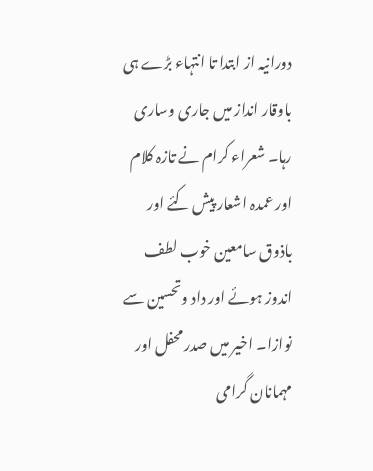دورانیہ از ابتدا تا انتہاء بڑے ہی باوقار انداز میں جاری وساری رہا۔ شعراء کرام نے تازہ کلام اور عمدہ اشعار پیش کئے اور باذوق سامعین خوب لطف اندوز ہوئے اور داد وتحسین سے نوازا۔ اخیر میں صدر محفل اور مہمانان گرامی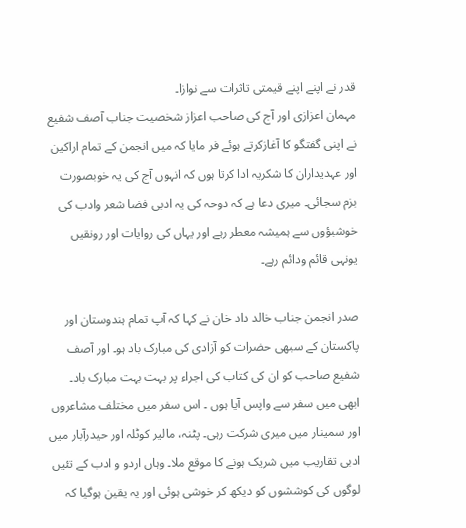قدر نے اپنے اپنے قیمتی تاثرات سے نوازا۔
مہمان اعزازی اور آج کی صاحب اعزاز شخصیت جناب آصف شفیع نے اپنی گفتگو کا آغازکرتے ہوئے فر مایا کہ میں انجمن کے تمام اراکین اور عہدیداران کا شکریہ ادا کرتا ہوں کہ انہوں آج کی یہ خوبصورت بزم سجائی۔ میری دعا ہے کہ دوحہ کی یہ ادبی فضا شعر وادب کی خوشبؤوں سے ہمیشہ معطر رہے اور یہاں کی روایات اور رونقیں یونہی قائم ودائم رہے۔

صدر انجمن جناب خالد داد خان نے کہا کہ آپ تمام ہندوستان اور پاکستان کے سبھی حضرات کو آزادی کی مبارک باد ہو۔ اور آصف شفیع صاحب کو ان کی کتاب کی اجراء پر بہت بہت مبارک باد۔ ابھی میں سفر سے واپس آیا ہوں ۔ اس سفر میں مختلف مشاعروں اور سمینار میں میری شرکت رہی۔ پٹنہ، مالیر کوٹلہ اور حیدرآبار میں ادبی تقاریب میں شریک ہونے کا موقع ملا۔ وہاں اردو و ادب کے تئیں لوگوں کی کوششوں کو دیکھ کر خوشی ہوئی اور یہ یقین ہوگیا کہ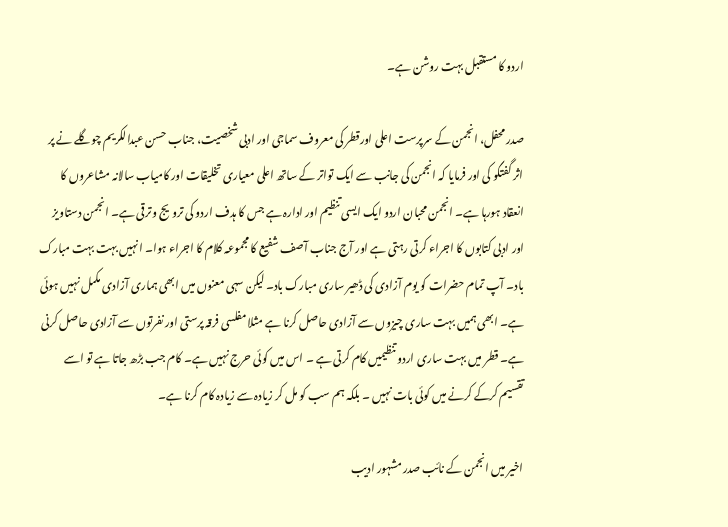اردو کا مستقبل بہت روشن ہے۔

صدر محفل، انجمن کے سرپرست اعلی اورقطر کی معروف سماجی اور ادبی شخصیت، جناب حسن عبدالکریم چوگلے نے پر اثر گفتگو کی اور فرمایا کہ انجمن کی جانب سے ایک تواتر کے ساتھ اعلی معیاری تخلیقات اور کامیاب سالانہ مشاعروں کا انعقاد ہورہا ہے۔ انجمن محبان اردو ایک ایسی تنظیم اور ادارہ ہے جس کا ہدف اردو کی ترویج وترقی ہے۔ انجمن دستاویز اور ادبی کتابوں کا اجراء کرتی رہتی ہے اور آج جناب آصف شفیع کا مجموعہ کلام کا اجراء ہوا۔ انہیں بہت بہت مبارک باد۔ آپ تمام حضرات کو یوم آزادی کی ڈھیر ساری مبارک باد۔ لیکن سہی معنوں میں ابھی ہماری آزادی مکمل نہیں ہوئی ہے۔ ابھی ہمیں بہت ساری چیزوں سے آزادی حاصل کرنا ہے مثلا مفلسی فرقہ پرستی اور نفرتوں سے آزادی حاصل کرنی ہے۔ قطر میں بہت ساری اردو تنظیمیں کام کرتی ہے ۔ اس میں کوئی حرج نہیں ہے۔ کام جب بڑھ جاتا ہے تو اسے تقسیم کرکے کرنے میں کوئی بات نہیں ۔ بلکہ ہم سب کو مل کر زیادہ سے زیادہ کام کرنا ہے۔

اخیر میں انجمن کے نائب صدر مشہور ادیب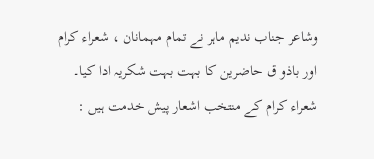وشاعر جناب ندیم ماہر نے تمام مہمانان ، شعراء کرام اور باذو ق حاضرین کا بہت بہت شکریہ ادا کیا۔ شعراء کرام کے منتخب اشعار پیش خدمت ہیں :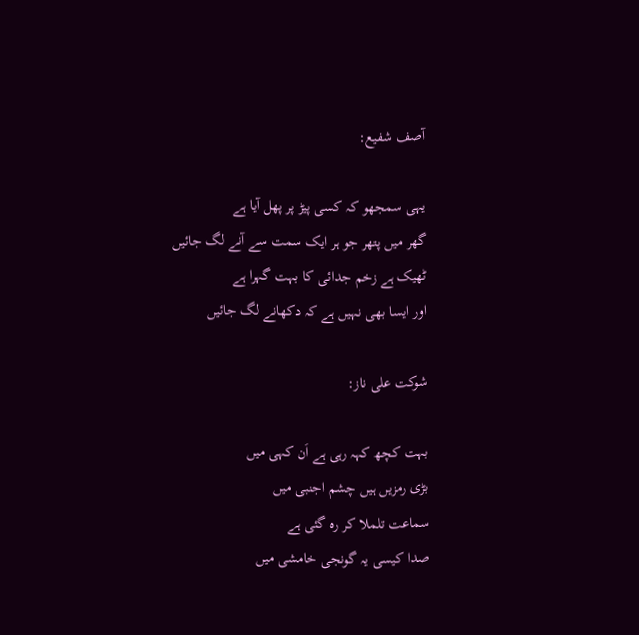آصف شفیع:

یہی سمجھو کہ کسی پیڑ پر پھل آیا ہے
گھر میں پتھر جو ہر ایک سمت سے آنے لگ جائیں
ٹھیک ہے زخم جدائی کا بہت گہرا ہے
اور ایسا بھی نہیں ہے کہ دکھانے لگ جائیں

شوکت علی ناز:

بہت کچھ کہہ رہی ہے اَن کہی میں
بڑی رمزیں ہیں چشم اجنبی میں
سماعت تلملا کر رہ گئی ہے
صدا کیسی یہ گونجی خامشی میں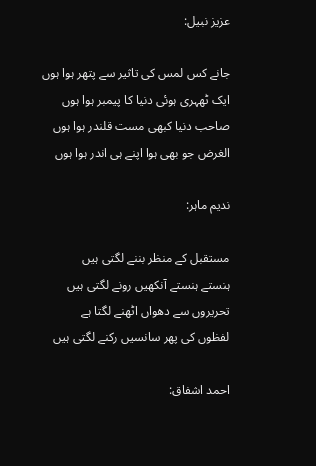عزیز نبیل:

جانے کس لمس کی تاثیر سے پتھر ہوا ہوں
ایک ٹھہری ہوئی دنیا کا پیمبر ہوا ہوں
صاحب دنیا کبھی مست قلندر ہوا ہوں
الغرض جو بھی ہوا اپنے ہی اندر ہوا ہوں

ندیم ماہر:

مستقبل کے منظر بننے لگتی ہیں
ہنستے ہنستے آنکھیں رونے لگتی ہیں
تحریروں سے دھواں اٹھنے لگتا ہے
لفظوں کی پھر سانسیں رکنے لگتی ہیں

احمد اشفاق: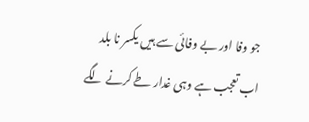جو وفا اور بے وفائی سے ہیں یکسر نا بلد
اب تعجب ہے وہی غدار طے کرنے لگے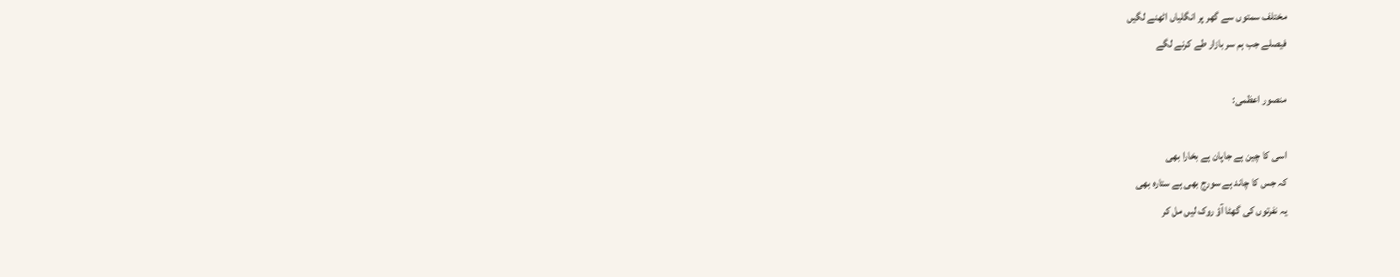مختلف سمتوں سے گھر پر انگلیاں اٹھنے لگیں
فیصلے جب ہم سر بازار طے کرنے لگے

منصور اعظمی:

اسی کا چین ہے جاپان ہے بخارا بھی
کہ جس کا چاند ہے سورج بھی ہے ستارہ بھی
یہ نفرتوں کی گھٹا آؤ روک لیں مل کر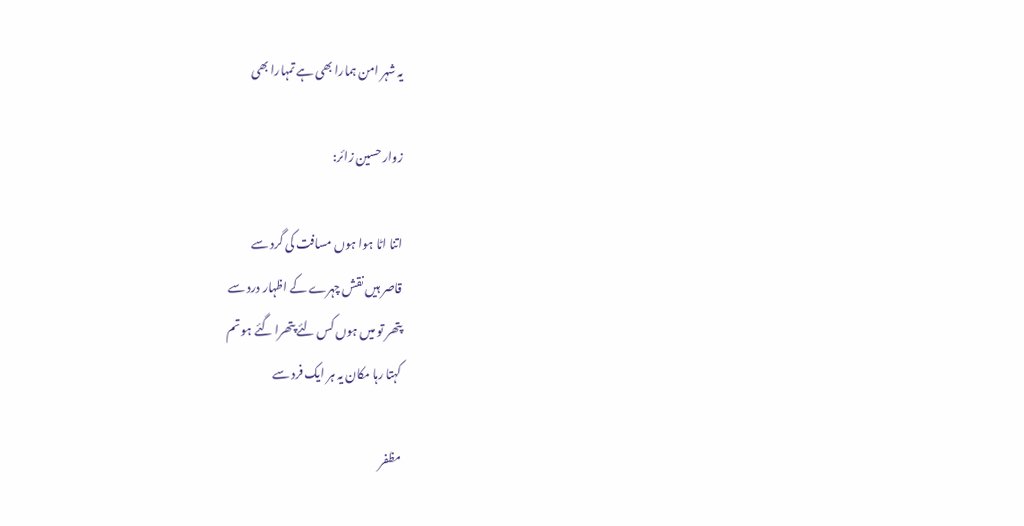یہ شہر امن ہمارا بھی ہے تمہارا بھی

زوار حسین زائر:

اتنا اٹا ہوا ہوں مسافت کی گرد سے
قاصر ہیں نقش چہرے کے اظہار درد سے
پتھر تو میں ہوں کس لئے پتھرا گئے ہو تم
کہتا رہا مکان یہ ہر ایک فرد سے

مظفر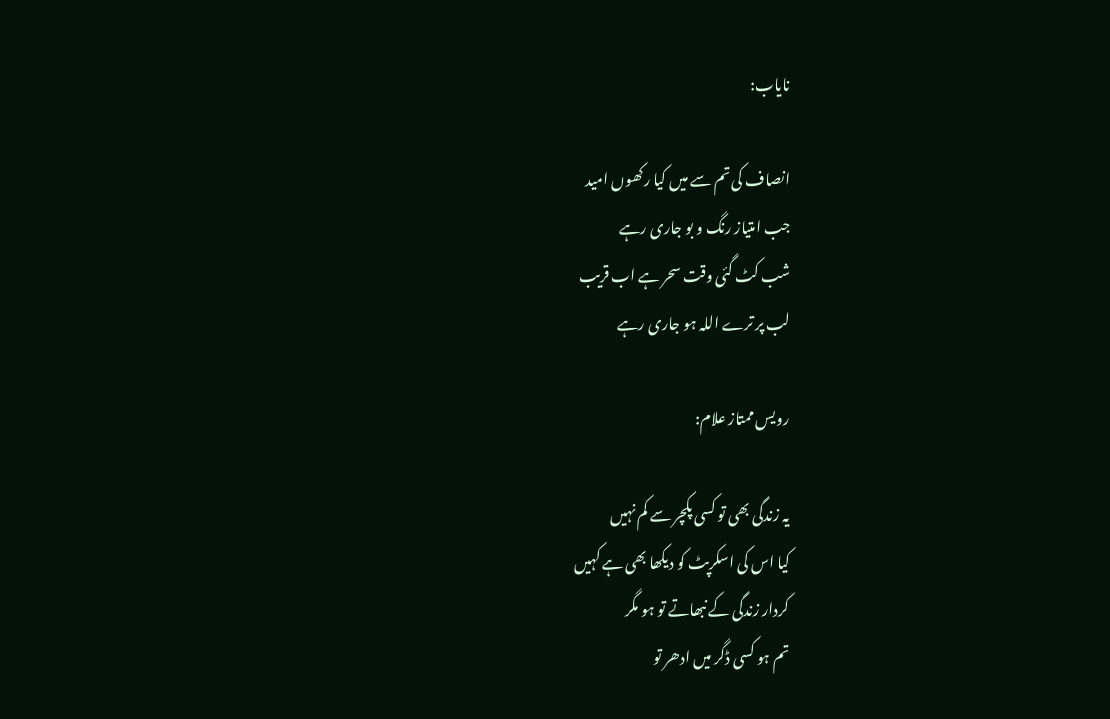نایاب:

انصاف کی تم سے میں کیا رکھوں امید
جب امتیاز رنگ و بو جاری رہے
شب کٹ گئی وقت سحر ہے اب قریب
لب پر ترے اللہ ہو جاری رہے

رویس ممتاز علام:

یہ زندگی بھی تو کسی پکچر سے کم نہیں
کیا اس کی اسکرپٹ کو دیکھا بھی ہے کہیں
کردار زندگی کے نبھاتے تو ہو مگر
تم ہو کسی ڈگر میں ادھر تو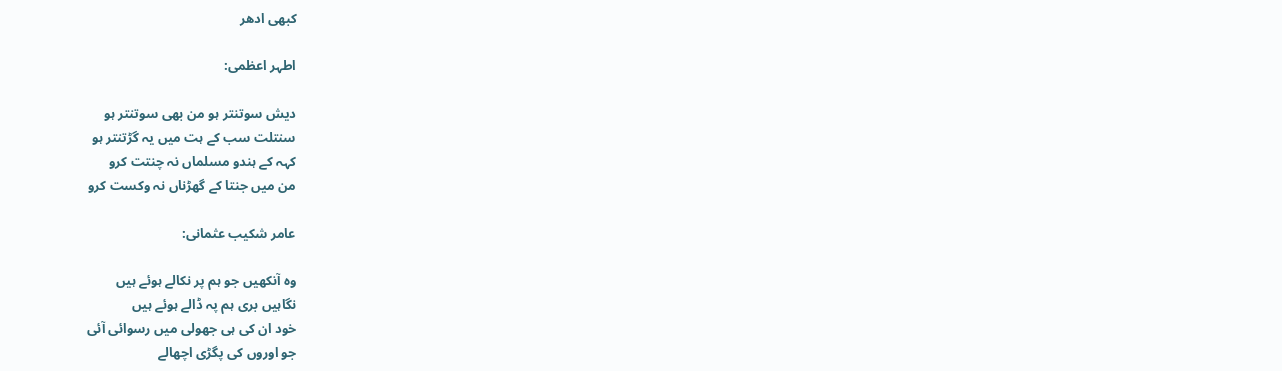کبھی ادھر

اطہر اعظمی:

دیش سوتنتر ہو من بھی سوتنتر ہو
سنتلت سب کے ہت میں یہ گڑتنتر ہو
کہہ کے ہندو مسلماں نہ چنتت کرو
من میں جنتا کے گھڑناں نہ وکست کرو

عامر شکیب عثمانی:

وہ آنکھیں جو ہم پر نکالے ہوئے ہیں
نگاہیں بری ہم پہ ڈالے ہوئے ہیں
خود ان کی ہی جھولی میں رسوائی آئی
جو اوروں کی پگڑی اچھالے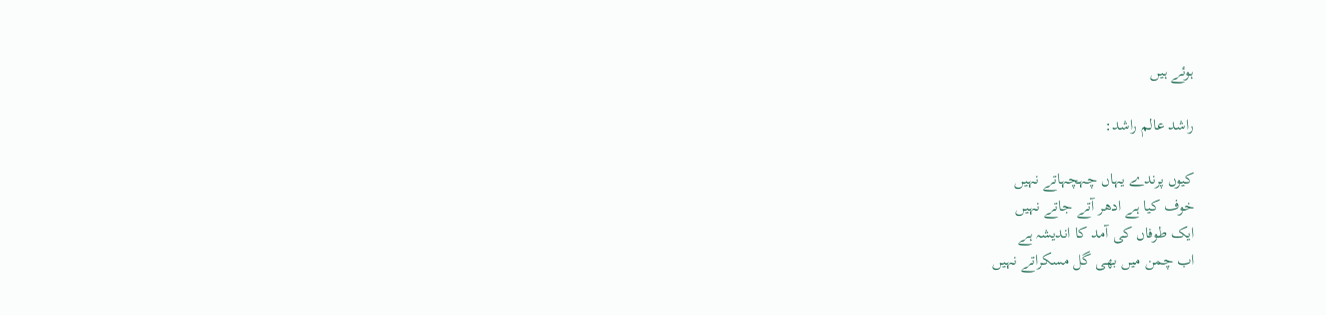ہوئے ہیں

راشد عالم راشد:

کیوں پرندے یہاں چہچہاتے نہیں
خوف کیا ہے ادھر آتے جاتے نہیں
ایک طوفاں کی آمد کا اندیشہ ہے
اب چمن میں بھی گل مسکراتے نہیں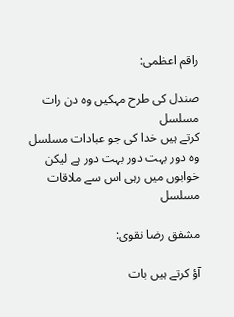راقم اعظمی:

صندل کی طرح مہکیں وہ دن رات مسلسل
کرتے ہیں خدا کی جو عبادات مسلسل
وہ دور بہت دور بہت دور ہے لیکن
خوابوں میں رہی اس سے ملاقات مسلسل

مشفق رضا نقوی:

آؤ کرتے ہیں بات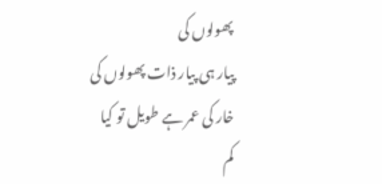پھولوں کی
پیار ہی پیار ذات پھولوں کی
خار کی عمر ہے طویل تو کیا
کم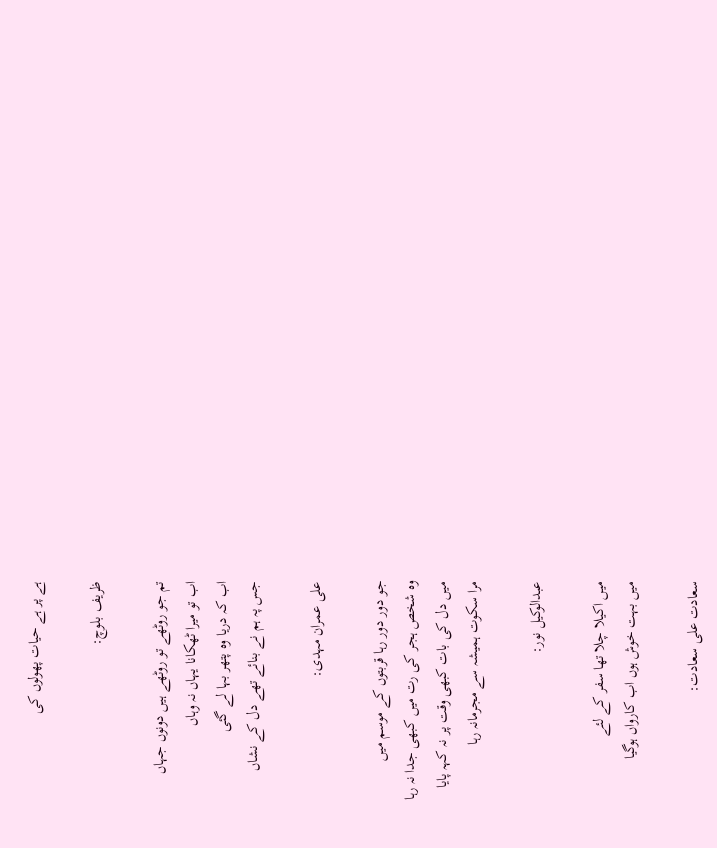ہے پر ہے حیات پھولوں کی

ظریف بلوچ:

تم جو روٹھے تو روٹھے ہیں دونوں جہاں
اب تو میرا ٹھکانا یہاں نہ وہاں
اب کہ دریا وہ پتھر بہا لے گئی
جس پہ ہم نے بنائے تھے دل کے نشاں

علی عمران مہدی:

جو دور دور رہا قربتوں کے موسم میں
وہ شخص ہجر کی رت میں کبھی جدا نہ رہا
میں دل کی بات کبھی وقت پر نہ کہہ پایا
مرا سکوت ہمیشہ سے مجرمانہ رہا

عبدالوکیل نور:

میں اکیلا چلا تھا سفر کے لئے
میں بہت خوش ہوں اب کارواں ہوگیا

سعادت علی سعادت: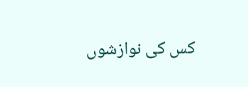کس کی نوازشوں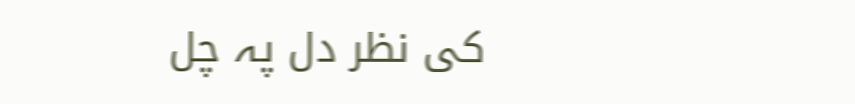کی نظر دل پہ چل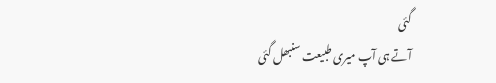گئی
آتے ہی آپ میری طبیعت سنبھل گئی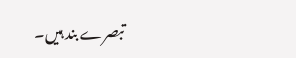تبصرے بند ہیں۔